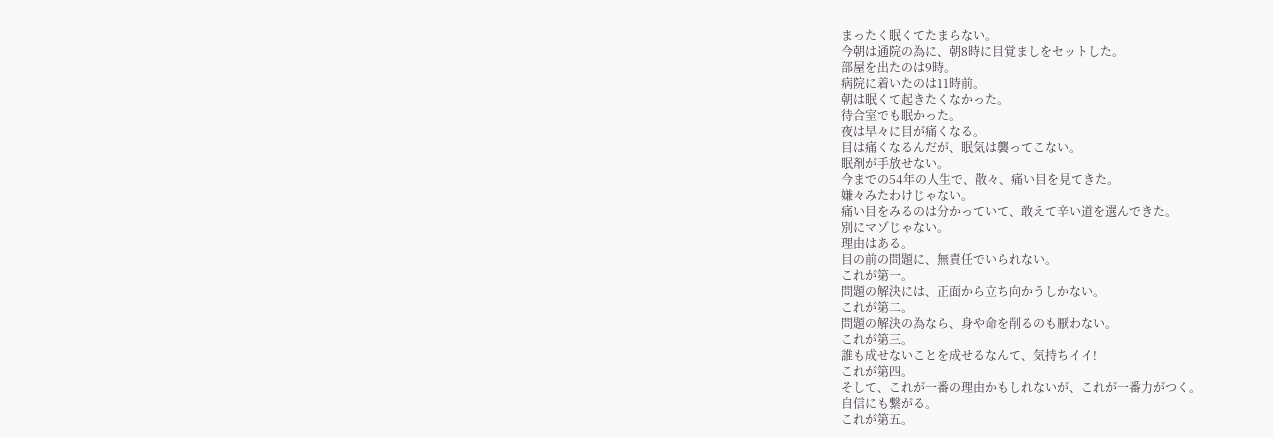まったく眠くてたまらない。
今朝は通院の為に、朝8時に目覚ましをセットした。
部屋を出たのは9時。
病院に着いたのは11時前。
朝は眠くて起きたくなかった。
待合室でも眠かった。
夜は早々に目が痛くなる。
目は痛くなるんだが、眠気は襲ってこない。
眠剤が手放せない。
今までの54年の人生で、散々、痛い目を見てきた。
嫌々みたわけじゃない。
痛い目をみるのは分かっていて、敢えて辛い道を選んできた。
別にマゾじゃない。
理由はある。
目の前の問題に、無責任でいられない。
これが第一。
問題の解決には、正面から立ち向かうしかない。
これが第二。
問題の解決の為なら、身や命を削るのも厭わない。
これが第三。
誰も成せないことを成せるなんて、気持ちイイ!
これが第四。
そして、これが一番の理由かもしれないが、これが一番力がつく。
自信にも繋がる。
これが第五。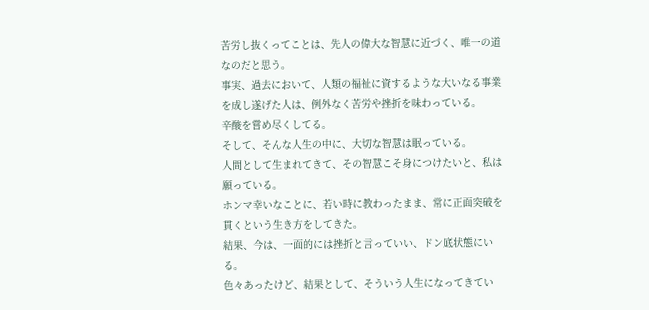苦労し抜くってことは、先人の偉大な智慧に近づく、唯一の道なのだと思う。
事実、過去において、人類の福祉に資するような大いなる事業を成し遂げた人は、例外なく苦労や挫折を味わっている。
辛酸を嘗め尽くしてる。
そして、そんな人生の中に、大切な智慧は眠っている。
人間として生まれてきて、その智慧こそ身につけたいと、私は願っている。
ホンマ幸いなことに、若い時に教わったまま、常に正面突破を貫くという生き方をしてきた。
結果、今は、一面的には挫折と言っていい、ドン底状態にいる。
色々あったけど、結果として、そういう人生になってきてい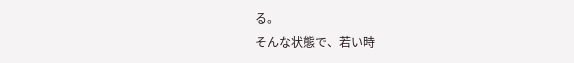る。
そんな状態で、若い時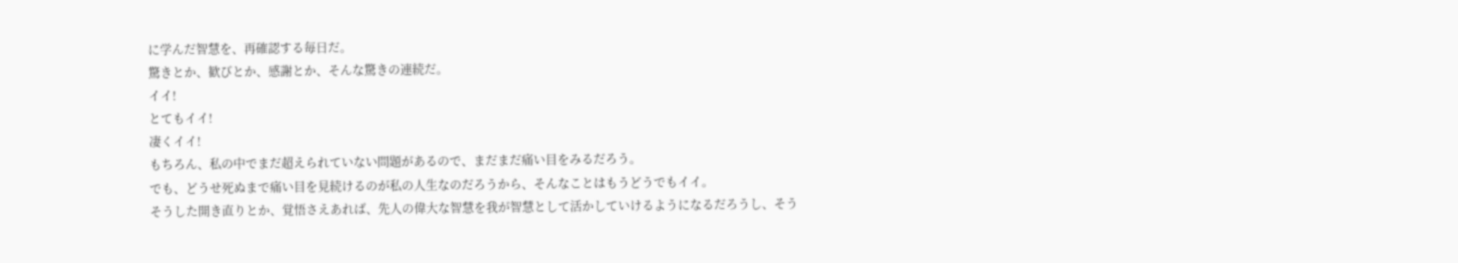に学んだ智慧を、再確認する毎日だ。
驚きとか、歓びとか、感謝とか、そんな驚きの連続だ。
イイ!
とてもイイ!
凄くイイ!
もちろん、私の中でまだ超えられていない問題があるので、まだまだ痛い目をみるだろう。
でも、どうせ死ぬまで痛い目を見続けるのが私の人生なのだろうから、そんなことはもうどうでもイイ。
そうした開き直りとか、覚悟さえあれば、先人の偉大な智慧を我が智慧として活かしていけるようになるだろうし、そう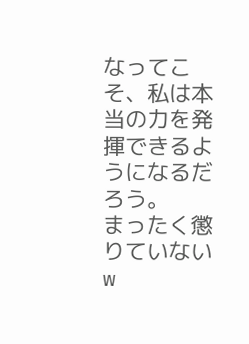なってこそ、私は本当の力を発揮できるようになるだろう。
まったく懲りていないw